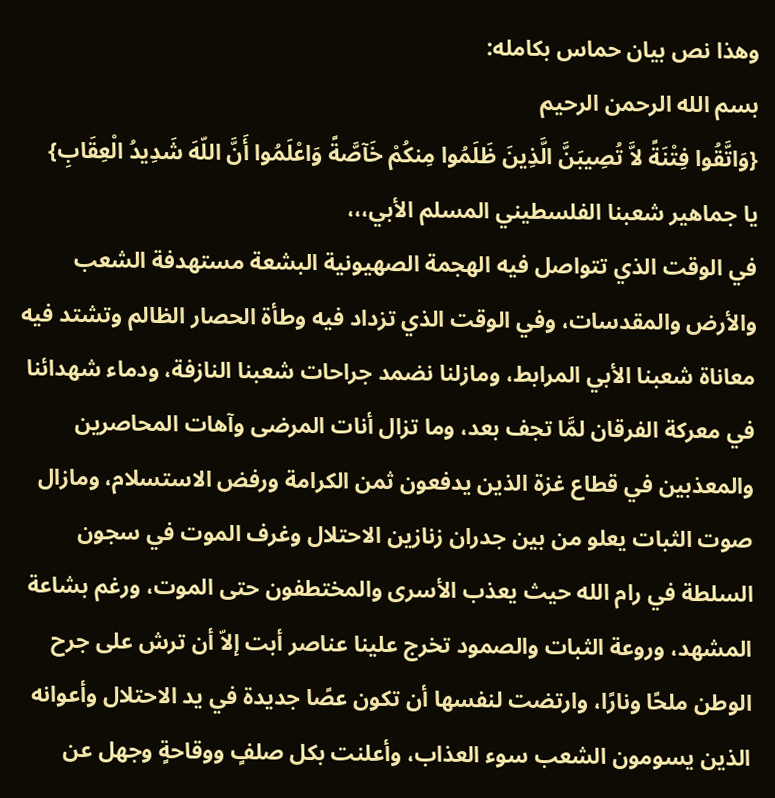وهذا نص بيان حماس بكامله:
بسم الله الرحمن الرحيم
{وَاتَّقُوا فِتْنَةً لاَّ تُصِيبَنَّ الَّذِينَ ظَلَمُوا مِنكُمْ خَآصَّةً وَاعْلَمُوا أَنَّ اللّهَ شَدِيدُ الْعِقَابِ}
يا جماهير شعبنا الفلسطيني المسلم الأبي،،،
في الوقت الذي تتواصل فيه الهجمة الصهيونية البشعة مستهدفة الشعب والأرض والمقدسات، وفي الوقت الذي تزداد فيه وطأة الحصار الظالم وتشتد فيه معاناة شعبنا الأبي المرابط، ومازلنا نضمد جراحات شعبنا النازفة، ودماء شهدائنا في معركة الفرقان لمَّا تجف بعد، وما تزال أنات المرضى وآهات المحاصرين والمعذبين في قطاع غزة الذين يدفعون ثمن الكرامة ورفض الاستسلام، ومازال صوت الثبات يعلو من بين جدران زنازين الاحتلال وغرف الموت في سجون السلطة في رام الله حيث يعذب الأسرى والمختطفون حتى الموت، ورغم بشاعة المشهد، وروعة الثبات والصمود تخرج علينا عناصر أبت إلاّ أن ترش على جرح الوطن ملحًا ونارًا، وارتضت لنفسها أن تكون عصًا جديدة في يد الاحتلال وأعوانه الذين يسومون الشعب سوء العذاب، وأعلنت بكل صلفٍ ووقاحةٍ وجهل عن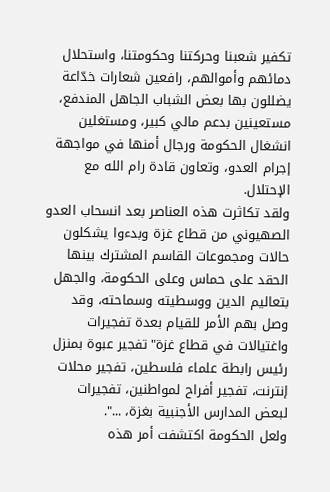تكفير شعبنا وحركتنا وحكومتنا، واستحلال دمائهم وأموالهم، رافعين شعارات خدّاعة يضللون بها بعض الشباب الجاهل المندفع، مستعينين بدعم مالي كبير، ومستغلين انشغال الحكومة ورجال أمنها في مواجهة إجرام العدو، وتعاون قادة رام الله مع الإحتلال.
ولقد تكاثرت هذه العناصر بعد انسحاب العدو الصهيوني من قطاع غزة وبدءوا يشكلون حالات ومجموعات القاسم المشترك بينها الحقد على حماس وعلى الحكومة، والجهل بتعاليم الدين ووسطيته وسماحته، وقد وصل بهم الأمر للقيام بعدة تفجيرات واغتيالات في قطاع غزة"تفجير عبوة بمنزل رئيس رابطة علماء فلسطين، تفجير محلات إنترنت، تفجير أفراح لمواطنين، تفجيرات لبعض المدارس الأجنبية بغزة، ...".
ولعل الحكومة اكتشفت أمر هذه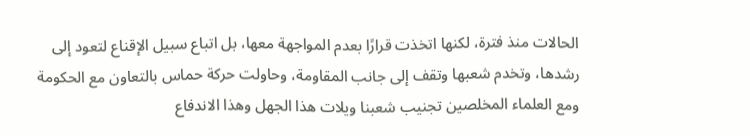الحالات منذ فترة، لكنها اتخذت قرارًا بعدم المواجهة معها، بل اتباع سبيل الإقناع لتعود إلى رشدها، وتخدم شعبها وتقف إلى جانب المقاومة، وحاولت حركة حماس بالتعاون مع الحكومة ومع العلماء المخلصين تجنيب شعبنا ويلات هذا الجهل وهذا الاندفاع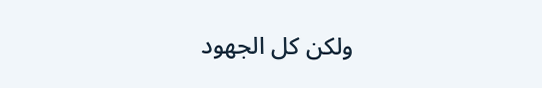ولكن كل الجهود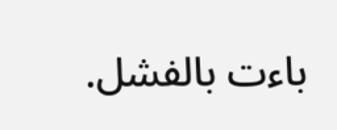باءت بالفشل.